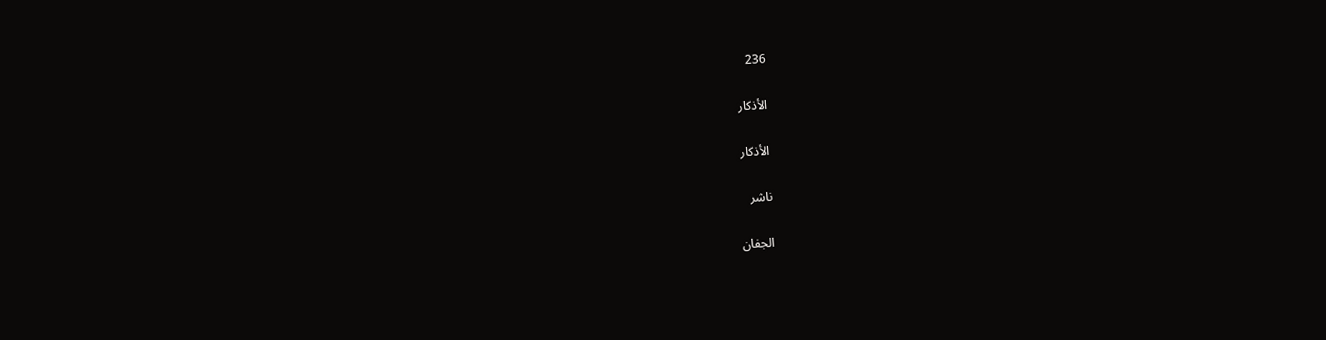236

الأذكار

الأذكار

ناشر

الجفان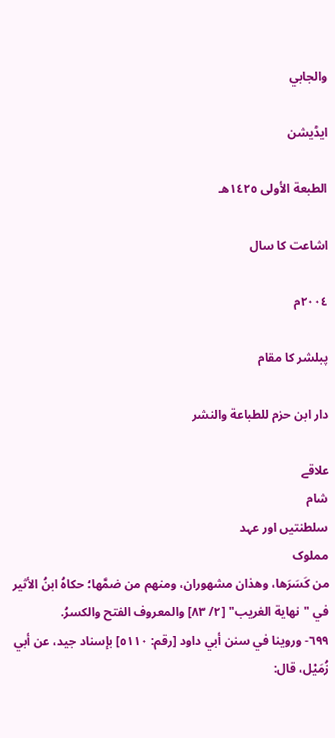والجابي

ایڈیشن

الطبعة الأولى ١٤٢٥هـ

اشاعت کا سال

٢٠٠٤م

پبلشر کا مقام

دار ابن حزم للطباعة والنشر

علاقے
شام
سلطنتیں اور عہد
مملوک
من كَسَرَها، وهذان مشهوران، ومنهم من ضمَّها؛ حكاهُ ابنُ الأثير في "نهاية الغريب" [٢/ ٨٣] والمعروف الفتح والكسرُ.
٦٩٩- وروينا في سنن أبي داود [رقم: ٥١١٠] بإسناد جيد، عن أبي زُمَيْل، قال: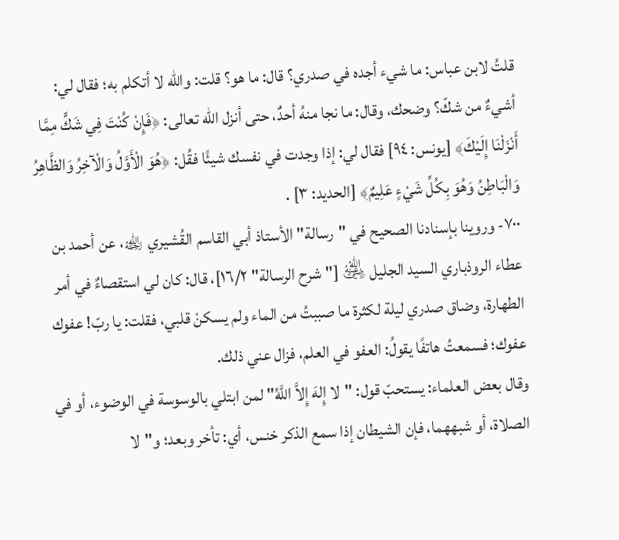قلتُ لابن عباس: ما شيء أجده في صدري؟ قال: ما هو؟ قلت: والله لا أتكلم به؛ فقال لي: أشيءٌ من شكّ؟ وضحك، وقال: ما نجا منهُ أحدٌ، حتى أنزل الله تعالى: ﴿فَإِنْ كُنْتَ فِي شَكٍّ مِمَّا أَنْزَلْنَا إِلَيْكَ﴾ [يونس: ٩٤] فقال لي: إذا وجدت في نفسك شيئًا فقُل: ﴿هُوَ الْأَوَّلُ وَالْآخِرُ وَالظَّاهِرُ وَالْبَاطِنُ وَهُوَ بِكُلِّ شَيْءٍ عَلِيمٌ﴾ [الحديد: ٣] .
٧٠٠- وروينا بإسنادنا الصحيح في "رسالة" الأستاذ أبي القاسم القُشيري ﵀، عن أحمد بن عطاء الروذباري السيد الجليل ﵁ ["شرح الرسالة" ١٦/٢]، قال: كان لي استقصاءٌ في أمر الطهارة، وضاق صدري ليلة لكثرة ما صببتُ من الماء ولم يسكنْ قلبي، فقلت: يا ربّ! عفوك عفوك؛ فسمعتُ هاتفًا يقولُ: العفو في العلم، فزال عني ذلك.
وقال بعض العلماء: يستحبّ قول: "لا إِلهَ إِلاَّ اللَّهُ" لمن ابتلي بالوسوسة في الوضوء، أو في الصلاة، أو شبههما، فإن الشيطان إذا سمع الذكر خنس، أي: تأخر وبعد؛ و"لا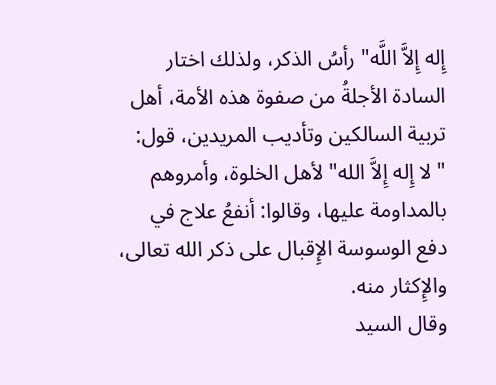إِله إِلاَّ اللَّه" رأسُ الذكر، ولذلك اختار السادة الأجلةُ من صفوة هذه الأمة، أهل تربية السالكين وتأديب المريدين، قول: "لا إِله إِلاَّ الله" لأهل الخلوة، وأمروهم بالمداومة عليها، وقالوا: أنفعُ علاج في دفع الوسوسة الإِقبال على ذكر الله تعالى، والإِكثار منه.
وقال السيد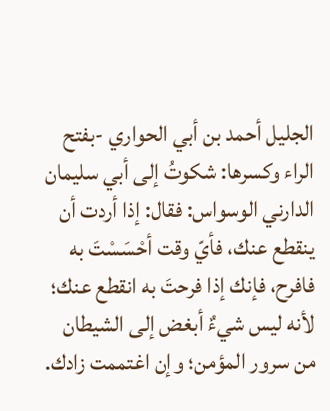الجليل أحمد بن أبي الحواري -بفتح الراء وكسرها: شكوتُ إلى أبي سليمان الدارني الوسواس: فقال: إذا أردت أن ينقطع عنك، فأيّ وقت أحْسَسْتَ به فافرح، فإنك إذا فرحتَ به انقطع عنك؛ لأنه ليس شيءٌ أبغض إلى الشيطان من سرور المؤمن؛ وإن اغتممت زادك.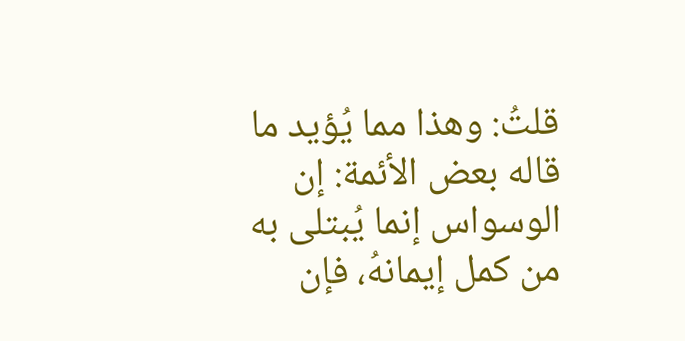قلتُ: وهذا مما يُؤيد ما قاله بعض الأئمة: إن الوسواس إنما يُبتلى به من كمل إيمانهُ، فإن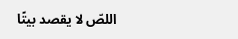اللصّ لا يقصد بيتًا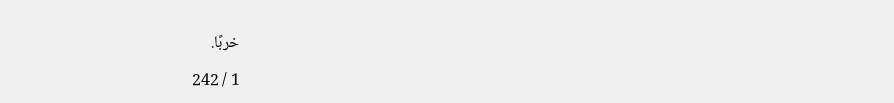خربًا.

1 / 242